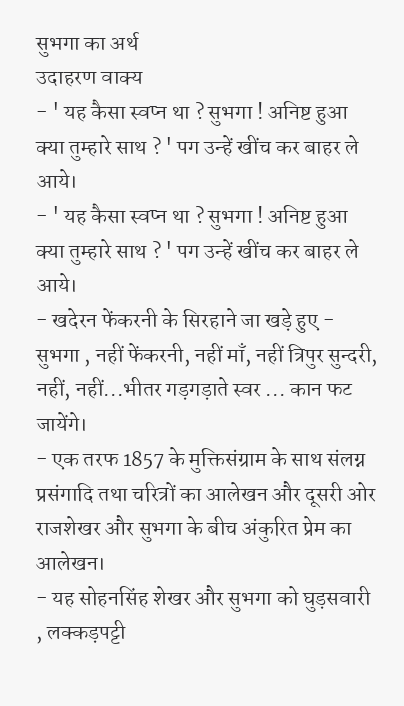सुभगा का अर्थ
उदाहरण वाक्य
- ' यह कैसा स्वप्न था ? सुभगा ! अनिष्ट हुआ क्या तुम्हारे साथ ? ' पग उन्हें खींच कर बाहर ले आये।
- ' यह कैसा स्वप्न था ? सुभगा ! अनिष्ट हुआ क्या तुम्हारे साथ ? ' पग उन्हें खींच कर बाहर ले आये।
- खदेरन फेंकरनी के सिरहाने जा खड़े हुए - सुभगा , नहीं फेंकरनी, नहीं माँ, नहीं त्रिपुर सुन्दरी, नहीं, नहीं...भीतर गड़गड़ाते स्वर ... कान फट जायेंगे।
- एक तरफ 1857 के मुक्तिसंग्राम के साथ संलग्न प्रसंगादि तथा चरित्रों का आलेखन और दूसरी ओर राजशेखर और सुभगा के बीच अंकुरित प्रेम का आलेखन।
- यह सोहनसिंह शेखर और सुभगा को घुड़सवारी , लक्कड़पट्टी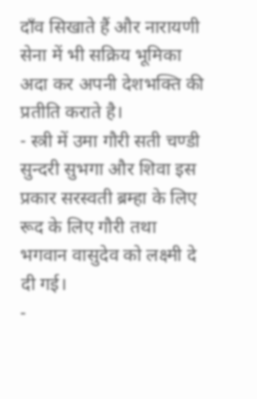दाँव सिखाते हैं और नारायणी सेना में भी सक्रिय भूमिका अदा कर अपनी देशभक्ति की प्रतीति कराते है।
- स्त्री में उमा गौरी सती चण्डी सुन्दरी सुभगा और शिवा इस प्रकार सरस्वती ब्रम्हा के लिए रूद के लिए गौरी तथा भगवान वासुदेव को लक्ष्मी दे दी गई।
-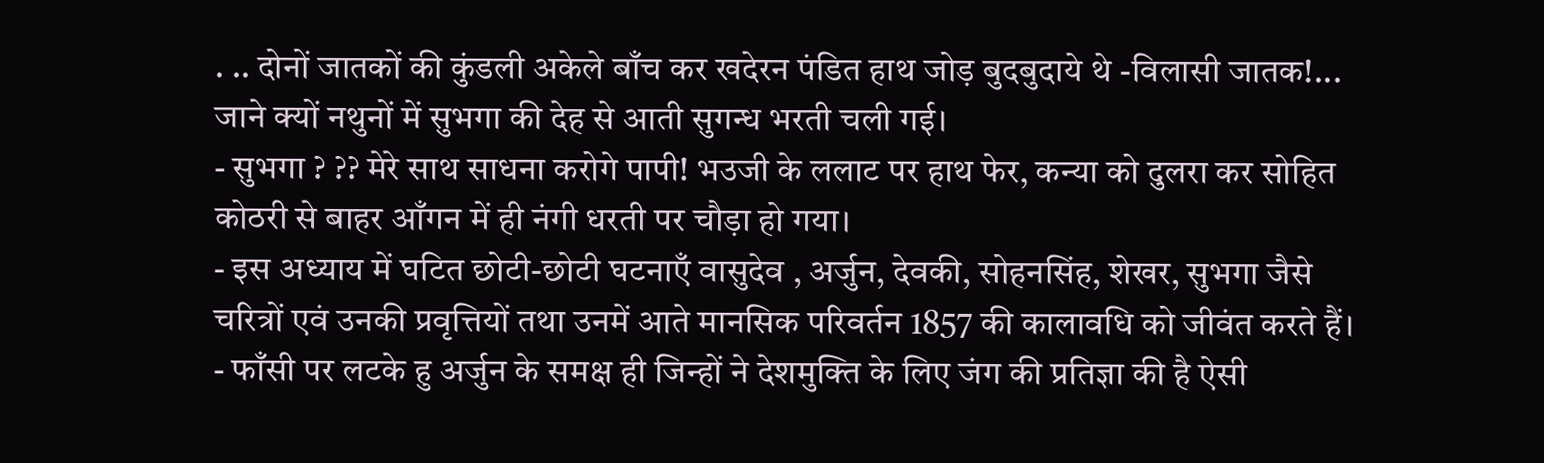. .. दोनों जातकों की कुंडली अकेले बाँच कर खदेरन पंडित हाथ जोड़ बुदबुदाये थे -विलासी जातक!... जाने क्यों नथुनों में सुभगा की देह से आती सुगन्ध भरती चली गई।
- सुभगा ? ?? मेरे साथ साधना करोगे पापी! भउजी के ललाट पर हाथ फेर, कन्या को दुलरा कर सोहित कोठरी से बाहर आँगन में ही नंगी धरती पर चौड़ा हो गया।
- इस अध्याय में घटित छोटी-छोटी घटनाएँ वासुदेव , अर्जुन, देवकी, सोहनसिंह, शेखर, सुभगा जैसे चरित्रों एवं उनकी प्रवृत्तियों तथा उनमें आते मानसिक परिवर्तन 1857 की कालावधि को जीवंत करते हैं।
- फाँसी पर लटके हु अर्जुन के समक्ष ही जिन्हों ने देशमुक्ति के लिए जंग की प्रतिज्ञा की है ऐसी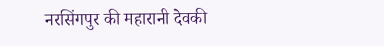नरसिंगपुर की महारानी देवकी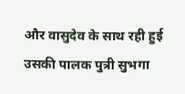और वासुदेव के साथ रही हुई उसकी पालक पुत्री सुभगा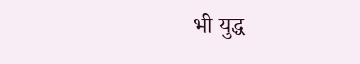भी युद्ध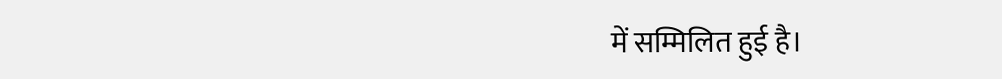में सम्मिलित हुई है।